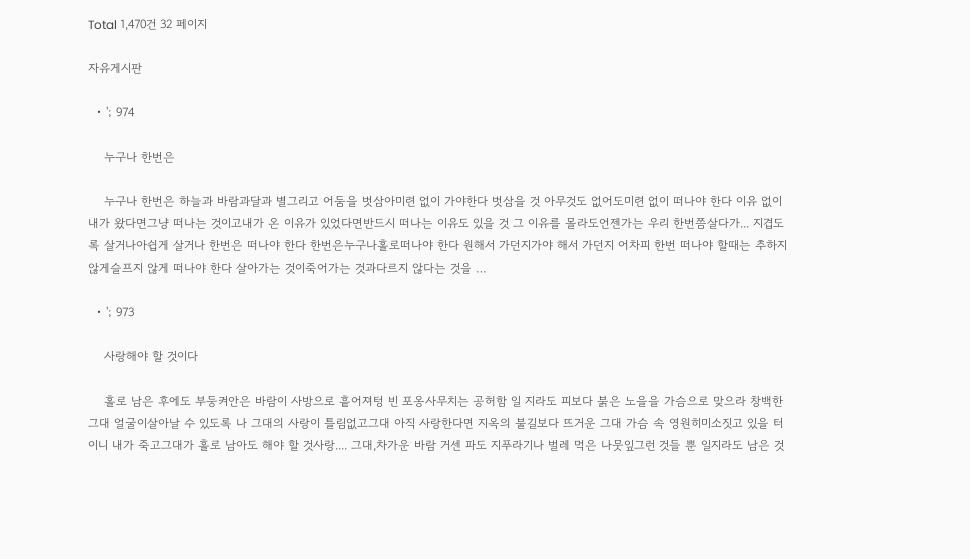Total 1,470건 32 페이지

자유게시판

  • '; 974

    누구나 한번은

    누구나 한번은 하늘과 바람과달과 별그리고 어둠을 벗삼아미련 없이 가야한다 벗삼을 것 아무것도 없어도미련 없이 떠나야 한다 이유 없이 내가 왔다면그냥 떠나는 것이고내가 온 이유가 있었다면반드시 떠나는 이유도 있을 것 그 이유를 몰라도언젠가는 우리 한번쯤살다가... 지겹도록 살거나아쉽게 살거나 한번은 떠나야 한다 한번은누구나홀로떠나야 한다 원해서 가던지가야 해서 가던지 어차피 한번 떠나야 할때는 추하지 않게슬프지 않게 떠나야 한다 살아가는 것이죽어가는 것과다르지 않다는 것을 …

  • '; 973

    사랑해야 할 것이다

    홀로 남은 후에도 부둥켜안은 바람이 사방으로 흩어져텅 빈 포옹사무치는 공허함 일 지라도 피보다 붉은 노을을 가슴으로 맞으라 창백한 그대 얼굴이살아날 수 있도록 나 그대의 사랑이 틀림없고그대 아직 사랑한다면 지옥의 불길보다 뜨거운 그대 가슴 속 영원히미소짓고 있을 터이니 내가 죽고그대가 홀로 남아도 해야 할 것사랑.... 그대,차가운 바람 거센 파도 지푸라기나 벌레 먹은 나뭇잎그런 것들 뿐 일지라도 남은 것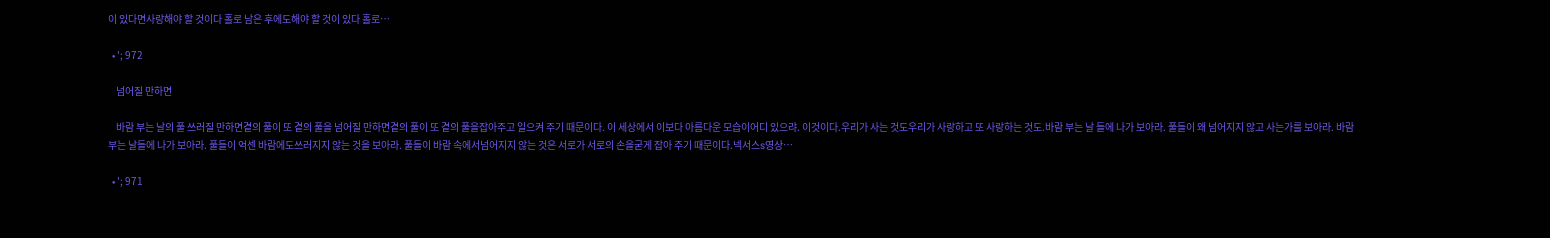이 있다면사랑해야 할 것이다 홀로 남은 후에도해야 할 것이 있다 홀로…

  • '; 972

    넘어질 만하면

    바람 부는 날의 풀 쓰러질 만하면곁의 풀이 또 곁의 풀을 넘어질 만하면곁의 풀이 또 곁의 풀을잡아주고 일으켜 주기 때문이다. 이 세상에서 이보다 아름다운 모습이어디 있으랴. 이것이다.우리가 사는 것도우리가 사랑하고 또 사랑하는 것도.바람 부는 날 들에 나가 보아라. 풀들이 왜 넘어지지 않고 사는가를 보아라. 바람부는 날들에 나가 보아라. 풀들이 억센 바람에도쓰러지지 않는 것을 보아라. 풀들이 바람 속에서넘어지지 않는 것은 서로가 서로의 손을굳게 잡아 주기 때문이다.넥서스s영상…

  • '; 971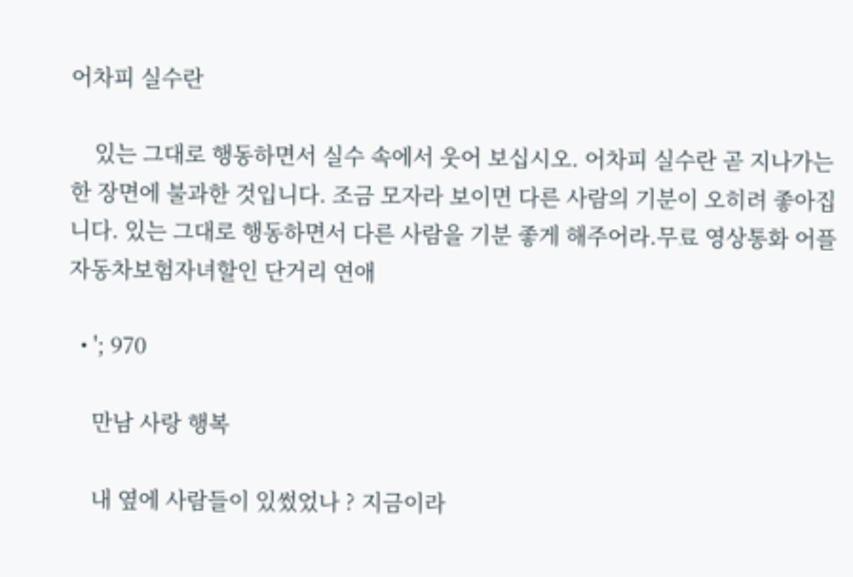어차피 실수란

    있는 그대로 행동하면서 실수 속에서 웃어 보십시오. 어차피 실수란 곧 지나가는 한 장면에 불과한 것입니다. 조금 모자라 보이면 다른 사람의 기분이 오히려 좋아집니다. 있는 그대로 행동하면서 다른 사람을 기분 좋게 해주어라.무료 영상통화 어플 자동차보험자녀할인 단거리 연애

  • '; 970

    만남 사랑 행복

    내 옆에 사람들이 있썼었나 ? 지금이라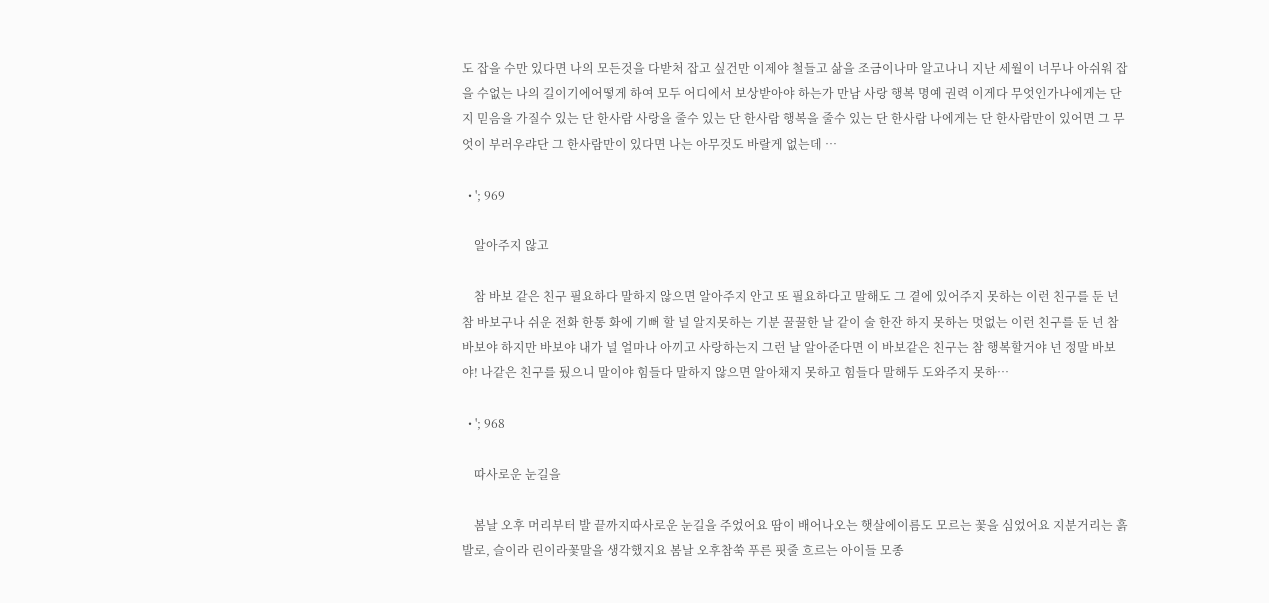도 잡을 수만 있다면 나의 모든것을 다받처 잡고 싶건만 이제야 철들고 삶을 조금이나마 알고나니 지난 세월이 너무나 아쉬워 잡을 수없는 나의 길이기에어떻게 하여 모두 어디에서 보상받아야 하는가 만남 사랑 행복 명예 권력 이게다 무엇인가나에게는 단지 믿음을 가질수 있는 단 한사람 사랑을 줄수 있는 단 한사람 행복을 줄수 있는 단 한사람 나에게는 단 한사람만이 있어면 그 무엇이 부러우랴단 그 한사람만이 있다면 나는 아무것도 바랄게 없는데 …

  • '; 969

    알아주지 않고

    참 바보 같은 친구 필요하다 말하지 않으면 알아주지 안고 또 필요하다고 말해도 그 곁에 있어주지 못하는 이런 친구를 둔 넌 참 바보구나 쉬운 전화 한통 화에 기뻐 할 널 알지못하는 기분 꿀꿀한 날 같이 술 한잔 하지 못하는 멋없는 이런 친구를 둔 넌 참 바보야 하지만 바보야 내가 널 얼마나 아끼고 사랑하는지 그런 날 알아준다면 이 바보같은 친구는 참 행복할거야 넌 정말 바보야! 나같은 친구를 뒀으니 말이야 힘들다 말하지 않으면 알아채지 못하고 힘들다 말해두 도와주지 못하…

  • '; 968

    따사로운 눈길을

    봄날 오후 머리부터 발 끝까지따사로운 눈길을 주었어요 땀이 배어나오는 햇살에이름도 모르는 꽃을 심었어요 지분거리는 흙발로, 슬이라 린이라꽃말을 생각했지요 봄날 오후참쑥 푸른 핏줄 흐르는 아이들 모종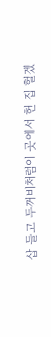삽 들고 두꺼비처럼이 곳에서 헌 집 헐겠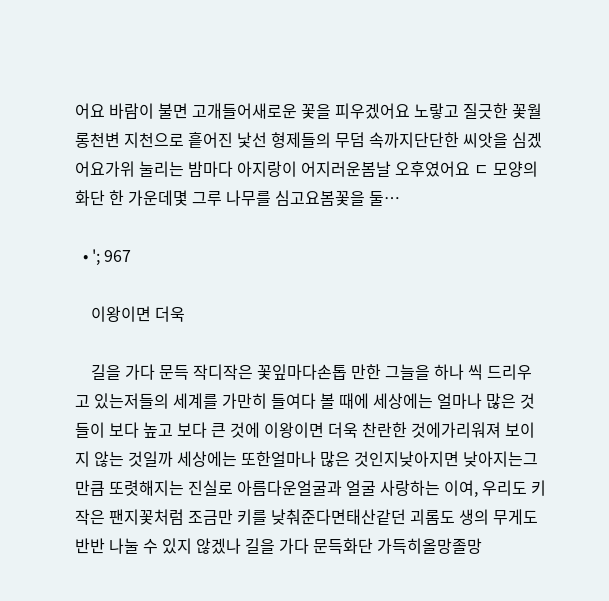어요 바람이 불면 고개들어새로운 꽃을 피우겠어요 노랗고 질긋한 꽃월롱천변 지천으로 흩어진 낯선 형제들의 무덤 속까지단단한 씨앗을 심겠어요가위 눌리는 밤마다 아지랑이 어지러운봄날 오후였어요 ㄷ 모양의 화단 한 가운데몇 그루 나무를 심고요봄꽃을 둘…

  • '; 967

    이왕이면 더욱

    길을 가다 문득 작디작은 꽃잎마다손톱 만한 그늘을 하나 씩 드리우고 있는저들의 세계를 가만히 들여다 볼 때에 세상에는 얼마나 많은 것들이 보다 높고 보다 큰 것에 이왕이면 더욱 찬란한 것에가리워져 보이지 않는 것일까 세상에는 또한얼마나 많은 것인지낮아지면 낮아지는그만큼 또렷해지는 진실로 아름다운얼굴과 얼굴 사랑하는 이여, 우리도 키 작은 팬지꽃처럼 조금만 키를 낮춰준다면태산같던 괴롬도 생의 무게도 반반 나눌 수 있지 않겠나 길을 가다 문득화단 가득히올망졸망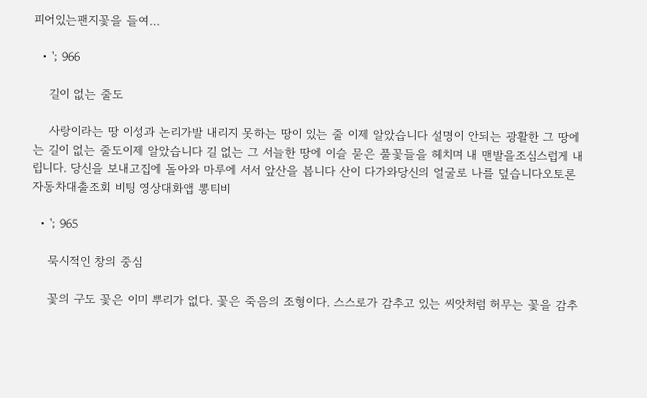피어있는팬지꽃을 들여…

  • '; 966

    길이 없는 줄도

    사랑이라는 땅 이성과 논리가발 내리지 못하는 땅이 있는 줄 이제 알았습니다 설명이 안되는 광활한 그 땅에는 길이 없는 줄도이제 알았습니다 길 없는 그 서늘한 땅에 이슬 묻은 풀꽃들을 헤치며 내 맨발을조심스럽게 내립니다. 당신을 보내고집에 돌아와 마루에 서서 앞산을 봅니다 산이 다가와당신의 얼굴로 나를 덮습니다오토론 자동차대출조회 비팅 영상대화앱 뽕티비

  • '; 965

    묵시적인 창의 중심

    꽃의 구도 꽃은 이미 뿌리가 없다. 꽃은 죽음의 조형이다. 스스로가 감추고 있는 씨앗처럼 허무는 꽃을 감추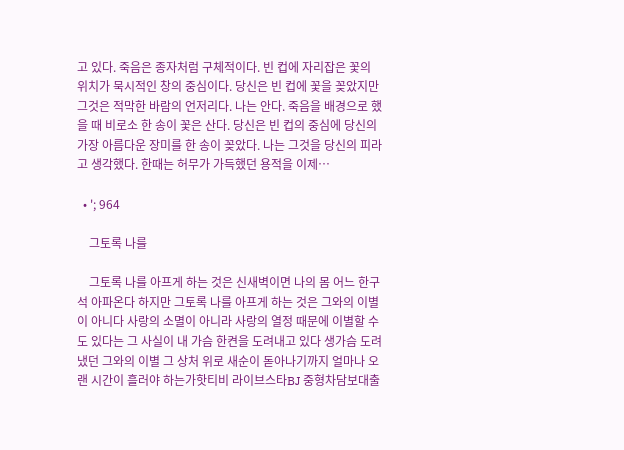고 있다. 죽음은 종자처럼 구체적이다. 빈 컵에 자리잡은 꽃의 위치가 묵시적인 창의 중심이다. 당신은 빈 컵에 꽃을 꽂았지만 그것은 적막한 바람의 언저리다. 나는 안다. 죽음을 배경으로 했을 때 비로소 한 송이 꽃은 산다. 당신은 빈 컵의 중심에 당신의 가장 아름다운 장미를 한 송이 꽂았다. 나는 그것을 당신의 피라고 생각했다. 한때는 허무가 가득했던 용적을 이제…

  • '; 964

    그토록 나를

    그토록 나를 아프게 하는 것은 신새벽이면 나의 몸 어느 한구석 아파온다 하지만 그토록 나를 아프게 하는 것은 그와의 이별이 아니다 사랑의 소멸이 아니라 사랑의 열정 때문에 이별할 수도 있다는 그 사실이 내 가슴 한켠을 도려내고 있다 생가슴 도려냈던 그와의 이별 그 상처 위로 새순이 돋아나기까지 얼마나 오랜 시간이 흘러야 하는가핫티비 라이브스타BJ 중형차담보대출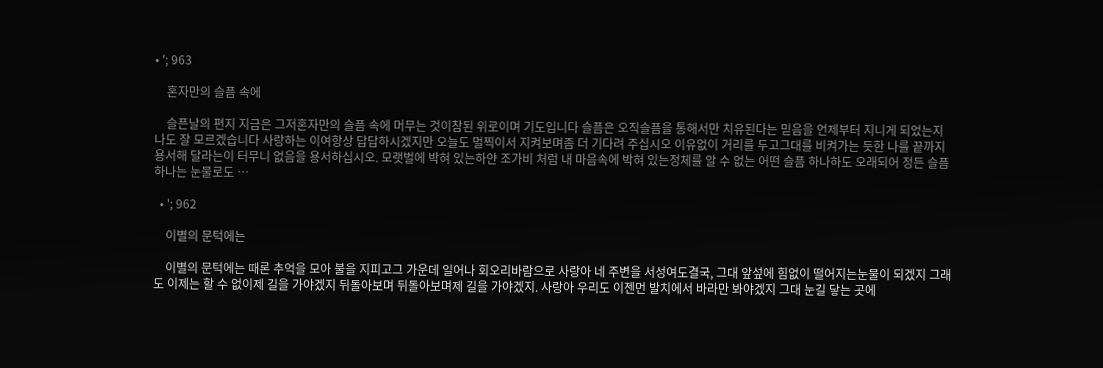• '; 963

    혼자만의 슬픔 속에

    슬픈날의 편지 지금은 그저혼자만의 슬픔 속에 머무는 것이참된 위로이며 기도입니다 슬픔은 오직슬픔을 통해서만 치유된다는 믿음을 언제부터 지니게 되었는지나도 잘 모르겠습니다 사랑하는 이여항상 답답하시겠지만 오늘도 멀찍이서 지켜보며좀 더 기다려 주십시오 이유없이 거리를 두고그대를 비켜가는 듯한 나를 끝까지 용서해 달라는이 터무니 없음을 용서하십시오. 모랫벌에 박혀 있는하얀 조가비 처럼 내 마음속에 박혀 있는정체를 알 수 없는 어떤 슬픔 하나하도 오래되어 정든 슬픔 하나는 눈물로도 …

  • '; 962

    이별의 문턱에는

    이별의 문턱에는 때론 추억을 모아 불을 지피고그 가운데 일어나 회오리바람으로 사랑아 네 주변을 서성여도결국, 그대 앞섶에 힘없이 떨어지는눈물이 되겠지 그래도 이제는 할 수 없이제 길을 가야겠지 뒤돌아보며 뒤돌아보며제 길을 가야겠지. 사랑아 우리도 이젠먼 발치에서 바라만 봐야겠지 그대 눈길 닿는 곳에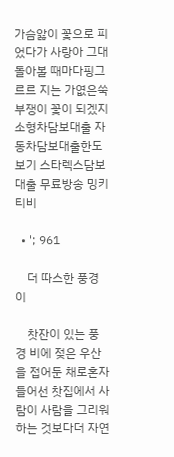가슴앓이 꽃으로 피었다가 사랑아 그대 돌아볼 때마다핑그르르 지는 가엾은쑥부쟁이 꽃이 되겠지소형차담보대출 자동차담보대출한도보기 스타렉스담보대출 무료방송 밍키티비

  • '; 961

    더 따스한 풍경이

    찻잔이 있는 풍경 비에 젖은 우산을 접어둔 채로혼자 들어선 찻집에서 사람이 사람을 그리워하는 것보다더 자연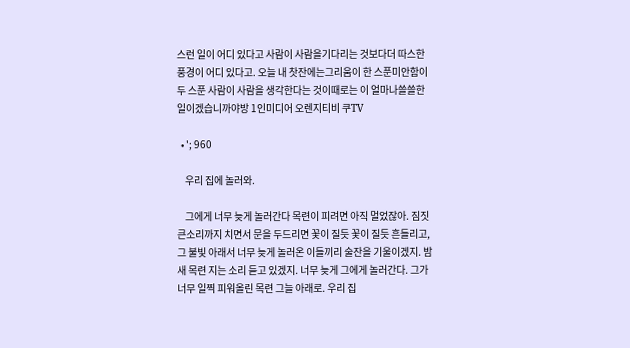스런 일이 어디 있다고 사람이 사람을기다리는 것보다더 따스한 풍경이 어디 있다고. 오늘 내 찻잔에는그리움이 한 스푼미안함이 두 스푼 사람이 사람을 생각한다는 것이때로는 이 얼마나쓸쓸한 일이겠습니까야방 1인미디어 오렌지티비 쿠TV

  • '; 960

    우리 집에 놀러와.

    그에게 너무 늦게 놀러간다 목련이 피려면 아직 멀었잖아. 짐짓 큰소리까지 치면서 문을 두드리면 꽃이 질듯 꽃이 질듯 흔들리고, 그 불빛 아래서 너무 늦게 놀러온 이들끼리 술잔을 기울이겠지. 밤새 목련 지는 소리 듣고 있겠지. 너무 늦게 그에게 놀러간다. 그가 너무 일찍 피워올린 목련 그늘 아래로. 우리 집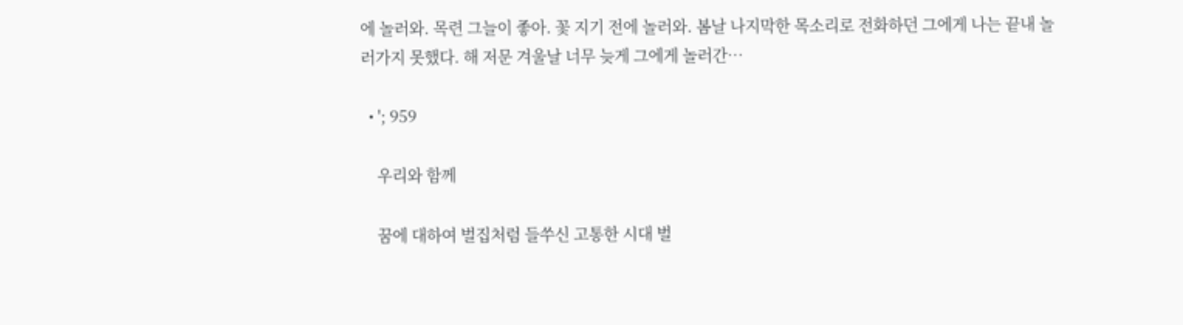에 놀러와. 목련 그늘이 좋아. 꽃 지기 전에 놀러와. 봄날 나지막한 목소리로 전화하던 그에게 나는 끝내 놀러가지 못했다. 해 저문 겨울날 너무 늦게 그에게 놀러간…

  • '; 959

    우리와 함께

    꿈에 대하여 벌집처럼 들쑤신 고통한 시대 벌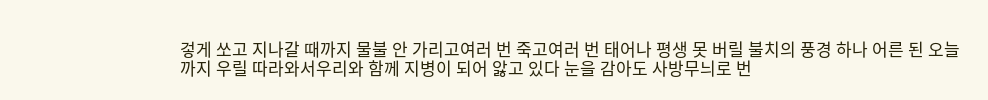겋게 쏘고 지나갈 때까지 물불 안 가리고여러 번 죽고여러 번 태어나 평생 못 버릴 불치의 풍경 하나 어른 된 오늘까지 우릴 따라와서우리와 함께 지병이 되어 앓고 있다 눈을 감아도 사방무늬로 번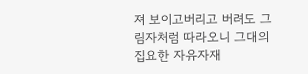져 보이고버리고 버려도 그림자처럼 따라오니 그대의 집요한 자유자재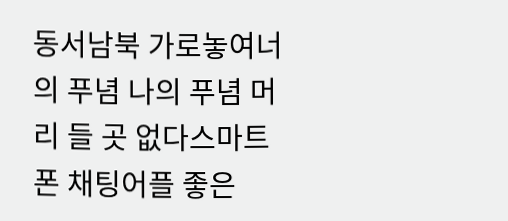동서남북 가로놓여너의 푸념 나의 푸념 머리 들 곳 없다스마트폰 채팅어플 좋은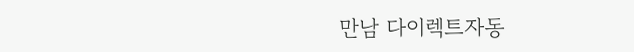만남 다이렉트자동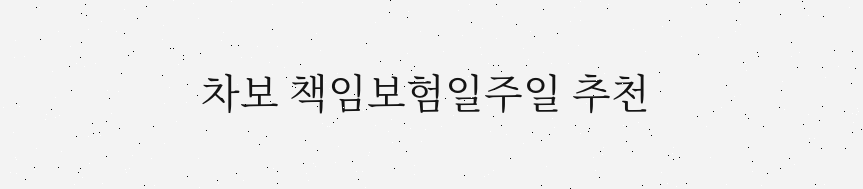차보 책임보험일주일 추천